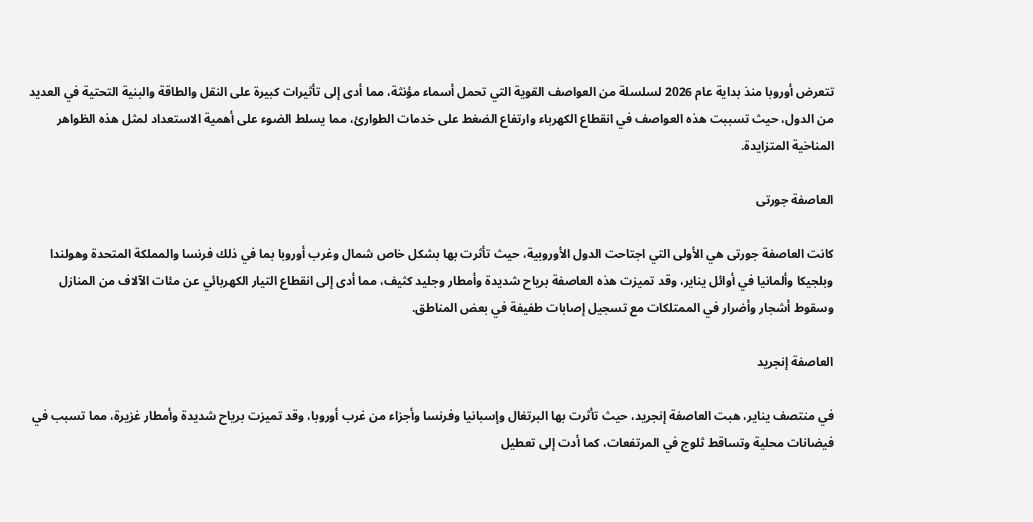تتعرض أوروبا منذ بداية عام 2026 لسلسلة من العواصف القوية التي تحمل أسماء مؤنثة، مما أدى إلى تأثيرات كبيرة على النقل والطاقة والبنية التحتية في العديد من الدول، حيث تسببت هذه العواصف في انقطاع الكهرباء وارتفاع الضغط على خدمات الطوارئ، مما يسلط الضوء على أهمية الاستعداد لمثل هذه الظواهر المناخية المتزايدة.

العاصفة جورتى

كانت العاصفة جورتى هي الأولى التي اجتاحت الدول الأوروبية، حيث تأثرت بها بشكل خاص شمال وغرب أوروبا بما في ذلك فرنسا والمملكة المتحدة وهولندا وبلجيكا وألمانيا في أوائل يناير، وقد تميزت هذه العاصفة برياح شديدة وأمطار وجليد كثيف، مما أدى إلى انقطاع التيار الكهربائي عن مئات الآلاف من المنازل وسقوط أشجار وأضرار في الممتلكات مع تسجيل إصابات طفيفة في بعض المناطق.

العاصفة إنجريد

في منتصف يناير، هبت العاصفة إنجريد، حيث تأثرت بها البرتغال وإسبانيا وفرنسا وأجزاء من غرب أوروبا، وقد تميزت برياح شديدة وأمطار غزيرة، مما تسبب في فيضانات محلية وتساقط ثلوج في المرتفعات، كما أدت إلى تعطيل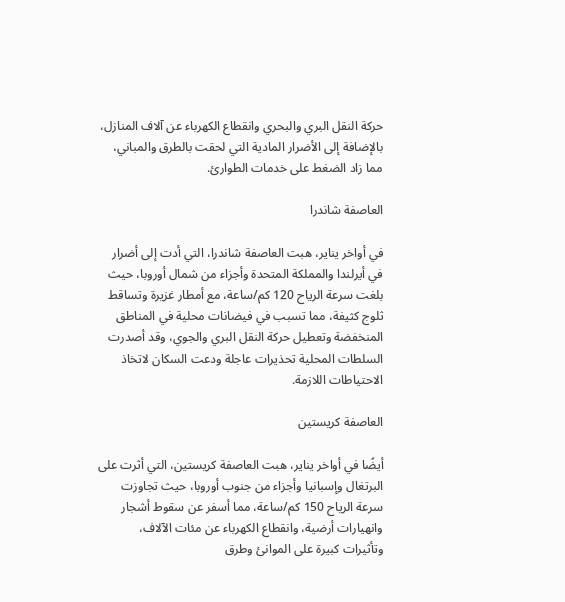حركة النقل البري والبحري وانقطاع الكهرباء عن آلاف المنازل، بالإضافة إلى الأضرار المادية التي لحقت بالطرق والمباني، مما زاد الضغط على خدمات الطوارئ.

العاصفة شاندرا

في أواخر يناير، هبت العاصفة شاندرا، التي أدت إلى أضرار في أيرلندا والمملكة المتحدة وأجزاء من شمال أوروبا، حيث بلغت سرعة الرياح 120 كم/ساعة، مع أمطار غزيرة وتساقط ثلوج كثيفة، مما تسبب في فيضانات محلية في المناطق المنخفضة وتعطيل حركة النقل البري والجوي، وقد أصدرت السلطات المحلية تحذيرات عاجلة ودعت السكان لاتخاذ الاحتياطات اللازمة.

العاصفة كريستين

أيضًا في أواخر يناير، هبت العاصفة كريستين، التي أثرت على البرتغال وإسبانيا وأجزاء من جنوب أوروبا، حيث تجاوزت سرعة الرياح 150 كم/ساعة، مما أسفر عن سقوط أشجار وانهيارات أرضية، وانقطاع الكهرباء عن مئات الآلاف، وتأثيرات كبيرة على الموانئ وطرق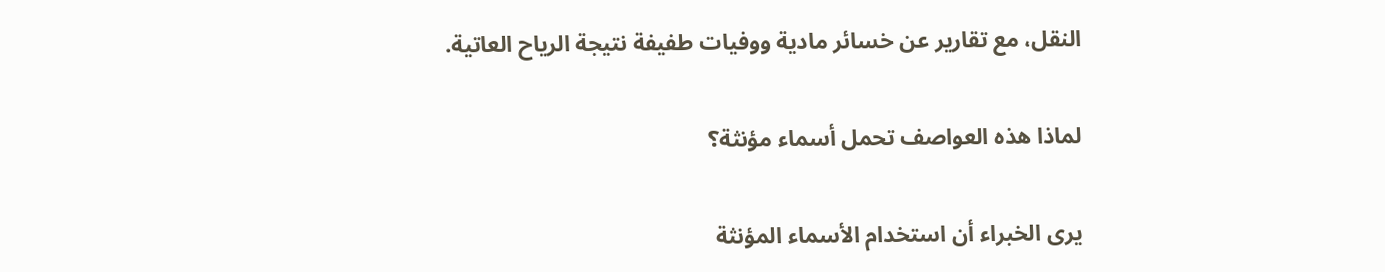النقل، مع تقارير عن خسائر مادية ووفيات طفيفة نتيجة الرياح العاتية.

لماذا هذه العواصف تحمل أسماء مؤنثة؟

يرى الخبراء أن استخدام الأسماء المؤنثة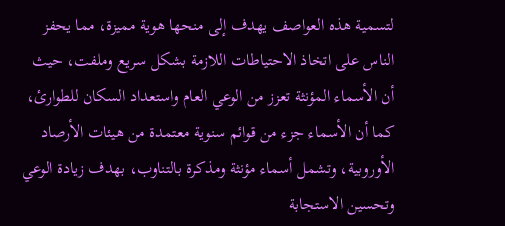لتسمية هذه العواصف يهدف إلى منحها هوية مميزة، مما يحفز الناس على اتخاذ الاحتياطات اللازمة بشكل سريع وملفت، حيث أن الأسماء المؤنثة تعزز من الوعي العام واستعداد السكان للطوارئ، كما أن الأسماء جزء من قوائم سنوية معتمدة من هيئات الأرصاد الأوروبية، وتشمل أسماء مؤنثة ومذكرة بالتناوب، بهدف زيادة الوعي وتحسين الاستجابة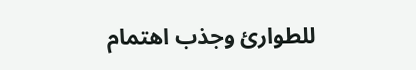للطوارئ وجذب اهتمام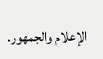الإعلام والجمهور.